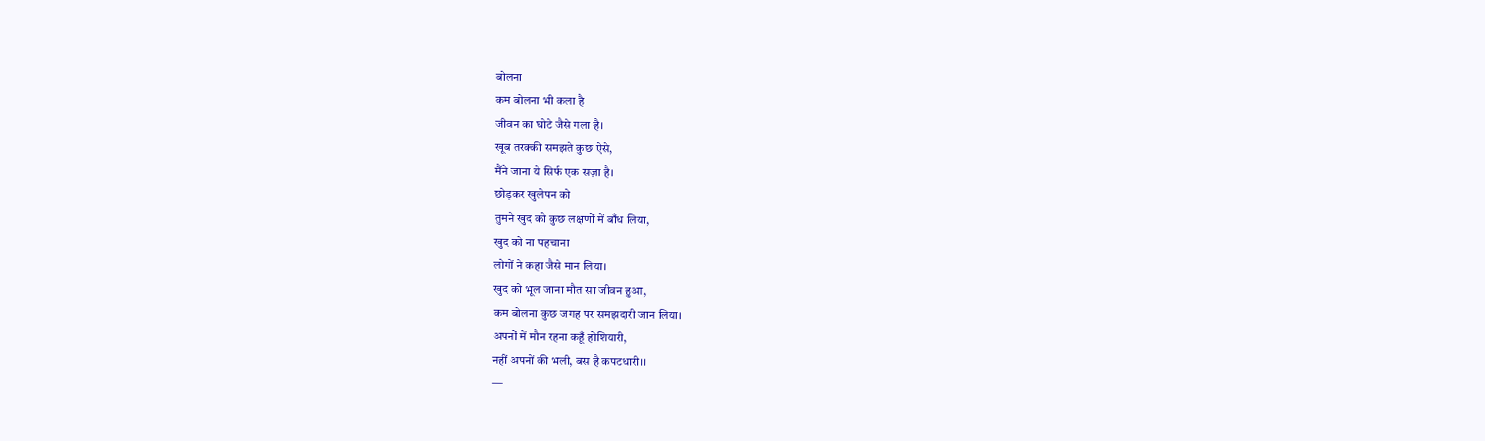बोलना
कम बोलना भी कला है
जीवन का घोटे जैसे गला है।
खूब तरक्की समझते कुछ ऐसे,
मैंने जाना ये सिर्फ एक सज़ा है।
छोड़कर खुलेपन को
तुमने खुद को कुछ लक्षणों में बाँध लिया,
खुद को ना पहचाना
लोगों ने कहा जैसे मान लिया।
खुद को भूल जाना मौत सा जीवन हुआ,
कम बोलना कुछ जगह पर समझदारी जान लिया।
अपनों में मौन रहना कहूँ होशियारी,
नहीं अपनों की भली, बस है कपटधारी।।
—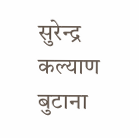सुरेन्द्र कल्याण बुटाना